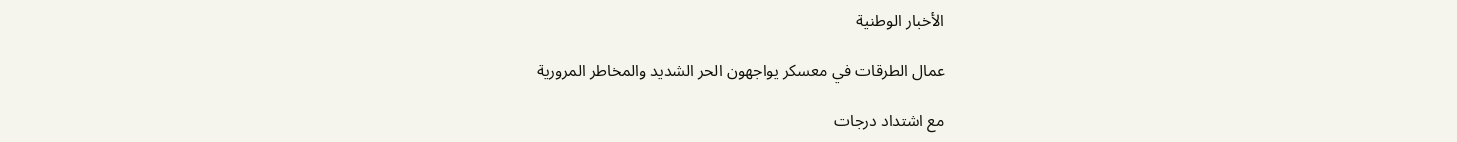الأخبار الوطنية

عمال الطرقات في معسكر يواجهون الحر الشديد والمخاطر المرورية

مع اشتداد درجات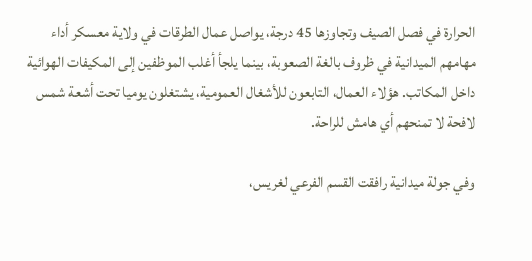الحرارة في فصل الصيف وتجاوزها 45 درجة، يواصل عمال الطرقات في ولاية معسكر أداء مهامهم الميدانية في ظروف بالغة الصعوبة، بينما يلجأ أغلب الموظفين إلى المكيفات الهوائية داخل المكاتب. هؤلاء العمال، التابعون للأشغال العمومية، يشتغلون يوميا تحت أشعة شمس لافحة لا تمنحهم أي هامش للراحة.

وفي جولة ميدانية رافقت القسم الفرعي لغريس،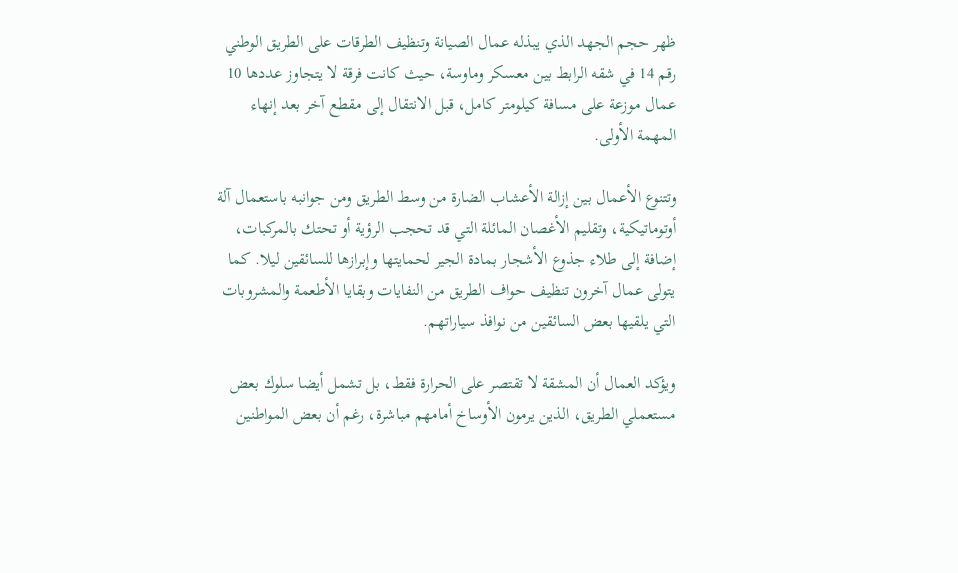ظهر حجم الجهد الذي يبذله عمال الصيانة وتنظيف الطرقات على الطريق الوطني رقم 14 في شقه الرابط بين معسكر وماوسة، حيث كانت فرقة لا يتجاوز عددها 10 عمال موزعة على مسافة كيلومتر كامل، قبل الانتقال إلى مقطع آخر بعد إنهاء المهمة الأولى.

وتتنوع الأعمال بين إزالة الأعشاب الضارة من وسط الطريق ومن جوانبه باستعمال آلة أوتوماتيكية، وتقليم الأغصان المائلة التي قد تحجب الرؤية أو تحتك بالمركبات، إضافة إلى طلاء جذوع الأشجار بمادة الجير لحمايتها وإبرازها للسائقين ليلا. كما يتولى عمال آخرون تنظيف حواف الطريق من النفايات وبقايا الأطعمة والمشروبات التي يلقيها بعض السائقين من نوافذ سياراتهم.

ويؤكد العمال أن المشقة لا تقتصر على الحرارة فقط، بل تشمل أيضا سلوك بعض مستعملي الطريق، الذين يرمون الأوساخ أمامهم مباشرة، رغم أن بعض المواطنين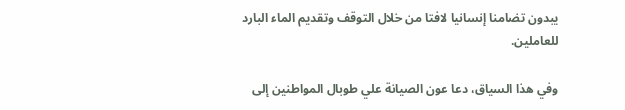يبدون تضامنا إنسانيا لافتا من خلال التوقف وتقديم الماء البارد للعاملين.

وفي هذا السياق، دعا عون الصيانة علي طوبال المواطنين إلى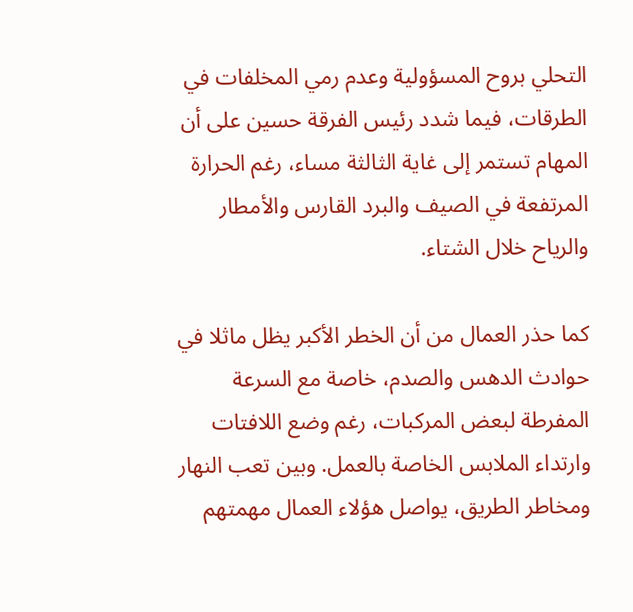التحلي بروح المسؤولية وعدم رمي المخلفات في الطرقات، فيما شدد رئيس الفرقة حسين على أن المهام تستمر إلى غاية الثالثة مساء، رغم الحرارة المرتفعة في الصيف والبرد القارس والأمطار والرياح خلال الشتاء.

كما حذر العمال من أن الخطر الأكبر يظل ماثلا في حوادث الدهس والصدم، خاصة مع السرعة المفرطة لبعض المركبات، رغم وضع اللافتات وارتداء الملابس الخاصة بالعمل. وبين تعب النهار ومخاطر الطريق، يواصل هؤلاء العمال مهمتهم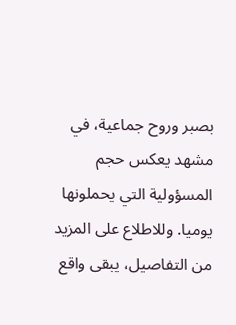بصبر وروح جماعية، في مشهد يعكس حجم المسؤولية التي يحملونها يوميا. وللاطلاع على المزيد من التفاصيل، يبقى واقع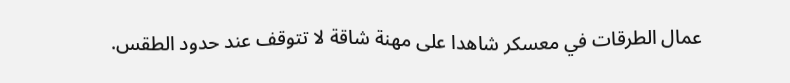عمال الطرقات في معسكر شاهدا على مهنة شاقة لا تتوقف عند حدود الطقس.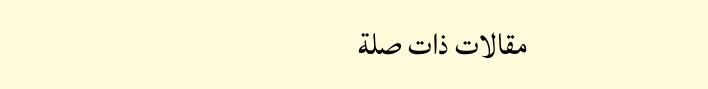مقالات ذات صلة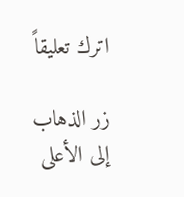اترك تعليقاً

زر الذهاب إلى الأعلى